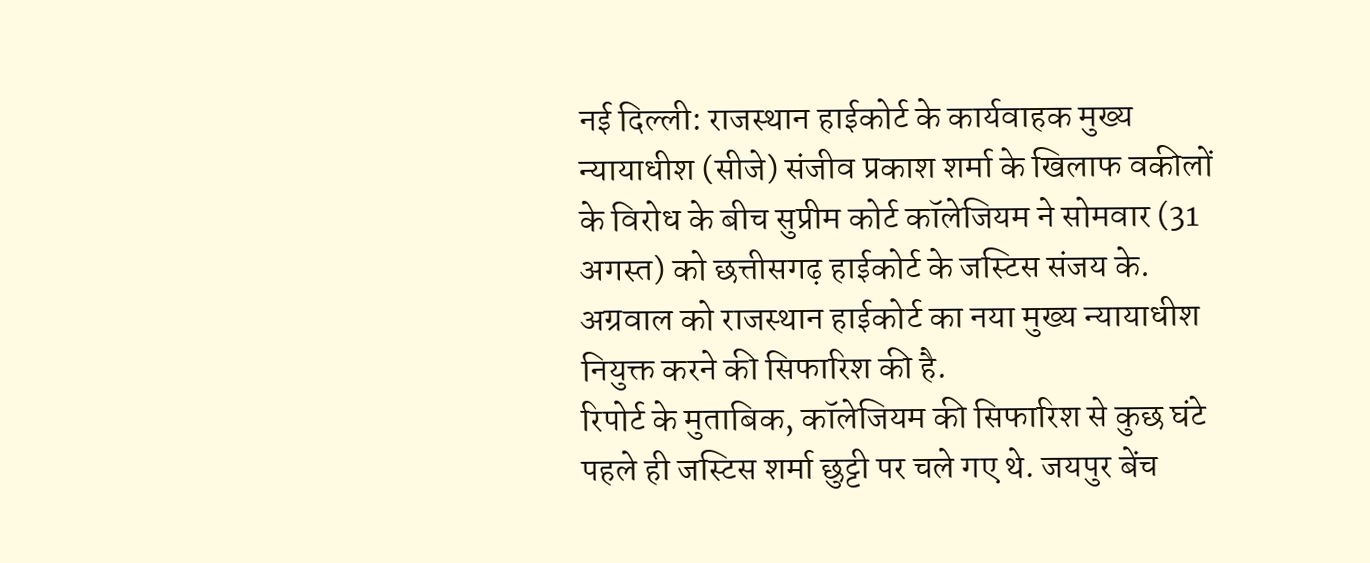नई दिल्ली: राजस्थान हाईकोर्ट के कार्यवाहक मुख्य न्यायाधीश (सीजे) संजीव प्रकाश शर्मा के खिलाफ वकीलों के विरोध के बीच सुप्रीम कोर्ट कॉलेजियम ने सोमवार (31 अगस्त) को छत्तीसगढ़ हाईकोर्ट के जस्टिस संजय के. अग्रवाल को राजस्थान हाईकोर्ट का नया मुख्य न्यायाधीश नियुक्त करने की सिफारिश की है.
रिपोर्ट के मुताबिक, कॉलेजियम की सिफारिश से कुछ घंटे पहले ही जस्टिस शर्मा छुट्टी पर चले गए थे. जयपुर बेंच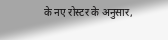के नए रोस्टर के अनुसार,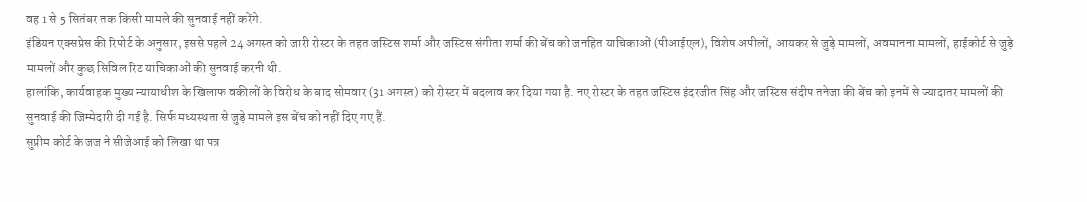वह 1 से 5 सितंबर तक किसी मामले की सुनवाई नहीं करेंगे.
इंडियन एक्सप्रेस की रिपोर्ट के अनुसार, इससे पहले 24 अगस्त को जारी रोस्टर के तहत जस्टिस शर्मा और जस्टिस संगीता शर्मा की बेंच को जनहित याचिकाओं (पीआईएल), विशेष अपीलों, आयकर से जुड़े मामलों, अवमानना मामलों, हाईकोर्ट से जुड़े मामलों और कुछ सिविल रिट याचिकाओं की सुनवाई करनी थी.
हालांकि, कार्यवाहक मुख्य न्यायाधीश के खिलाफ वकीलों के विरोध के बाद सोमवार (31 अगस्त) को रोस्टर में बदलाव कर दिया गया है. नए रोस्टर के तहत जस्टिस इंदरजीत सिंह और जस्टिस संदीप तनेजा की बेंच को इनमें से ज्यादातर मामलों की सुनवाई की जिम्मेदारी दी गई है. सिर्फ मध्यस्थता से जुड़े मामले इस बेंच को नहीं दिए गए हैं.
सुप्रीम कोर्ट के जज ने सीजेआई को लिखा था पत्र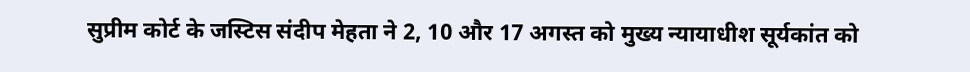सुप्रीम कोर्ट के जस्टिस संदीप मेहता ने 2, 10 और 17 अगस्त को मुख्य न्यायाधीश सूर्यकांत को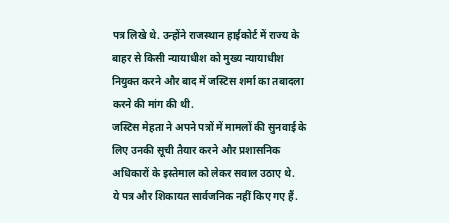पत्र लिखे थे. उन्होंने राजस्थान हाईकोर्ट में राज्य के बाहर से किसी न्यायाधीश को मुख्य न्यायाधीश नियुक्त करने और बाद में जस्टिस शर्मा का तबादला करने की मांग की थी.
जस्टिस मेहता ने अपने पत्रों में मामलों की सुनवाई के लिए उनकी सूची तैयार करने और प्रशासनिक अधिकारों के इस्तेमाल को लेकर सवाल उठाए थे.
ये पत्र और शिकायत सार्वजनिक नहीं किए गए हैं.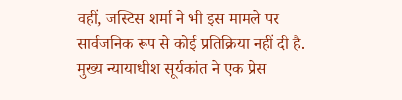वहीं, जस्टिस शर्मा ने भी इस मामले पर सार्वजनिक रूप से कोई प्रतिक्रिया नहीं दी है.
मुख्य न्यायाधीश सूर्यकांत ने एक प्रेस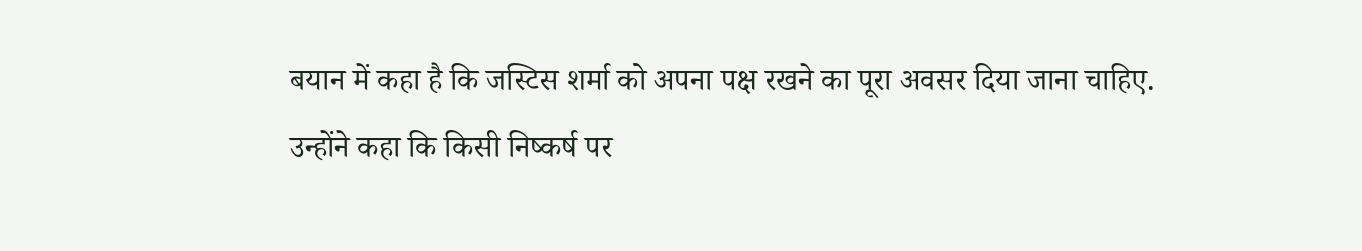बयान में कहा है कि जस्टिस शर्मा को अपना पक्ष रखने का पूरा अवसर दिया जाना चाहिए.
उन्होंने कहा कि किसी निष्कर्ष पर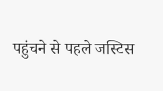पहुंचने से पहले जस्टिस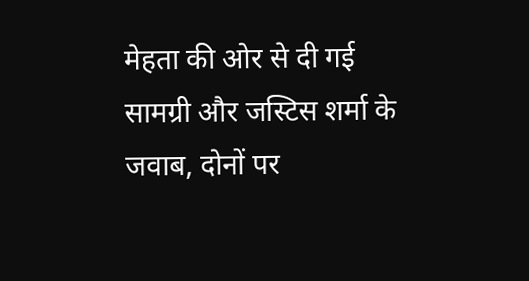मेहता की ओर से दी गई सामग्री और जस्टिस शर्मा के जवाब, दोनों पर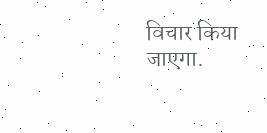विचार किया जाएगा.